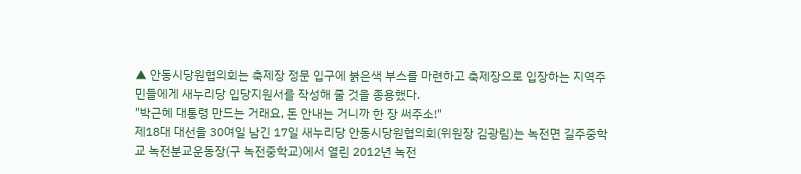▲ 안동시당원협의회는 축제장 정문 입구에 붉은색 부스를 마련하고 축제장으로 입장하는 지역주민들에게 새누리당 입당지원서를 작성해 줄 것을 종용했다.
"박근혜 대통령 만드는 거래요, 돈 안내는 거니까 한 장 써주소!"
제18대 대선을 30여일 남긴 17일 새누리당 안동시당원협의회(위원장 김광림)는 녹전면 길주중학교 녹전분교운동장(구 녹전중학교)에서 열린 2012년 녹전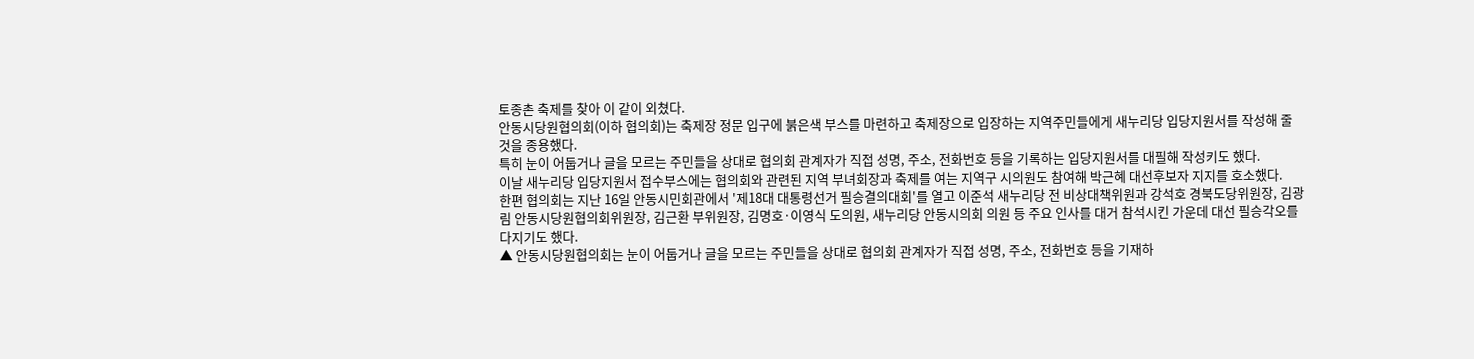토종촌 축제를 찾아 이 같이 외쳤다.
안동시당원협의회(이하 협의회)는 축제장 정문 입구에 붉은색 부스를 마련하고 축제장으로 입장하는 지역주민들에게 새누리당 입당지원서를 작성해 줄 것을 종용했다.
특히 눈이 어둡거나 글을 모르는 주민들을 상대로 협의회 관계자가 직접 성명, 주소, 전화번호 등을 기록하는 입당지원서를 대필해 작성키도 했다.
이날 새누리당 입당지원서 접수부스에는 협의회와 관련된 지역 부녀회장과 축제를 여는 지역구 시의원도 참여해 박근혜 대선후보자 지지를 호소했다.
한편 협의회는 지난 16일 안동시민회관에서 '제18대 대통령선거 필승결의대회'를 열고 이준석 새누리당 전 비상대책위원과 강석호 경북도당위원장, 김광림 안동시당원협의회위원장, 김근환 부위원장, 김명호·이영식 도의원, 새누리당 안동시의회 의원 등 주요 인사를 대거 참석시킨 가운데 대선 필승각오를 다지기도 했다.
▲ 안동시당원협의회는 눈이 어둡거나 글을 모르는 주민들을 상대로 협의회 관계자가 직접 성명, 주소, 전화번호 등을 기재하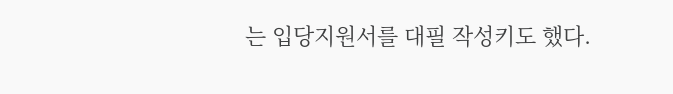는 입당지원서를 대필 작성키도 했다.